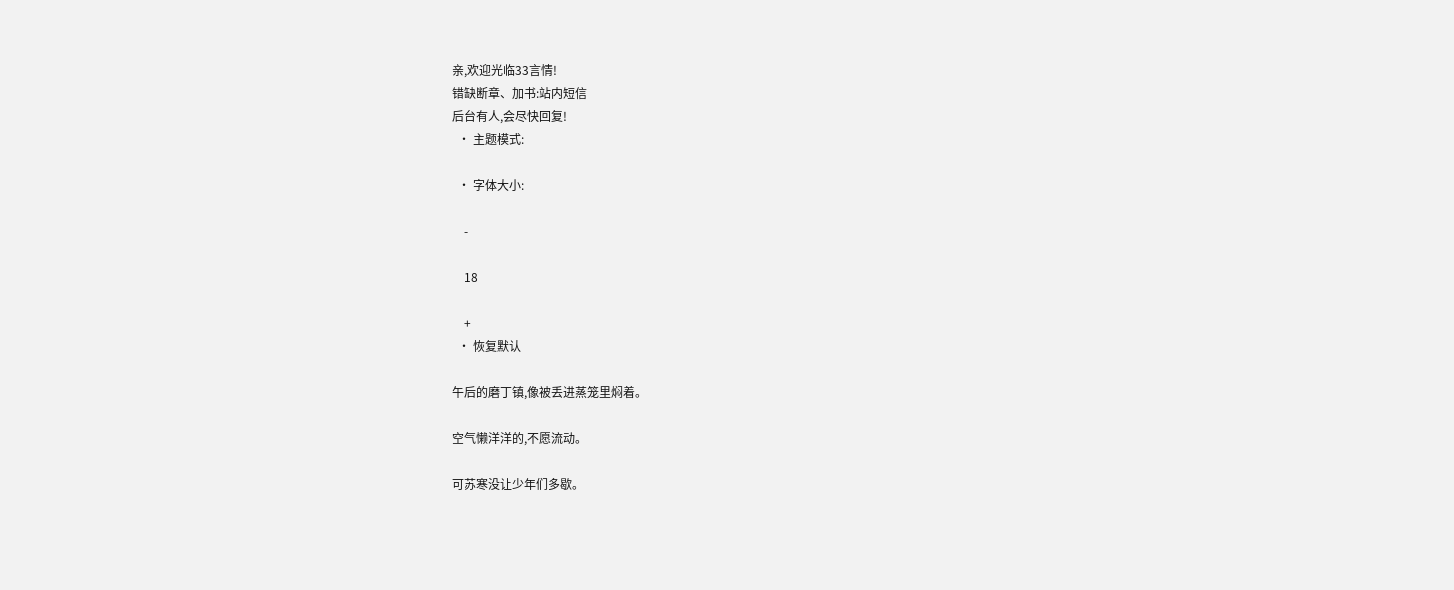亲,欢迎光临33言情!
错缺断章、加书:站内短信
后台有人,会尽快回复!
  • 主题模式:

  • 字体大小:

    -

    18

    +
  • 恢复默认

午后的磨丁镇,像被丢进蒸笼里焖着。

空气懒洋洋的,不愿流动。

可苏寒没让少年们多歇。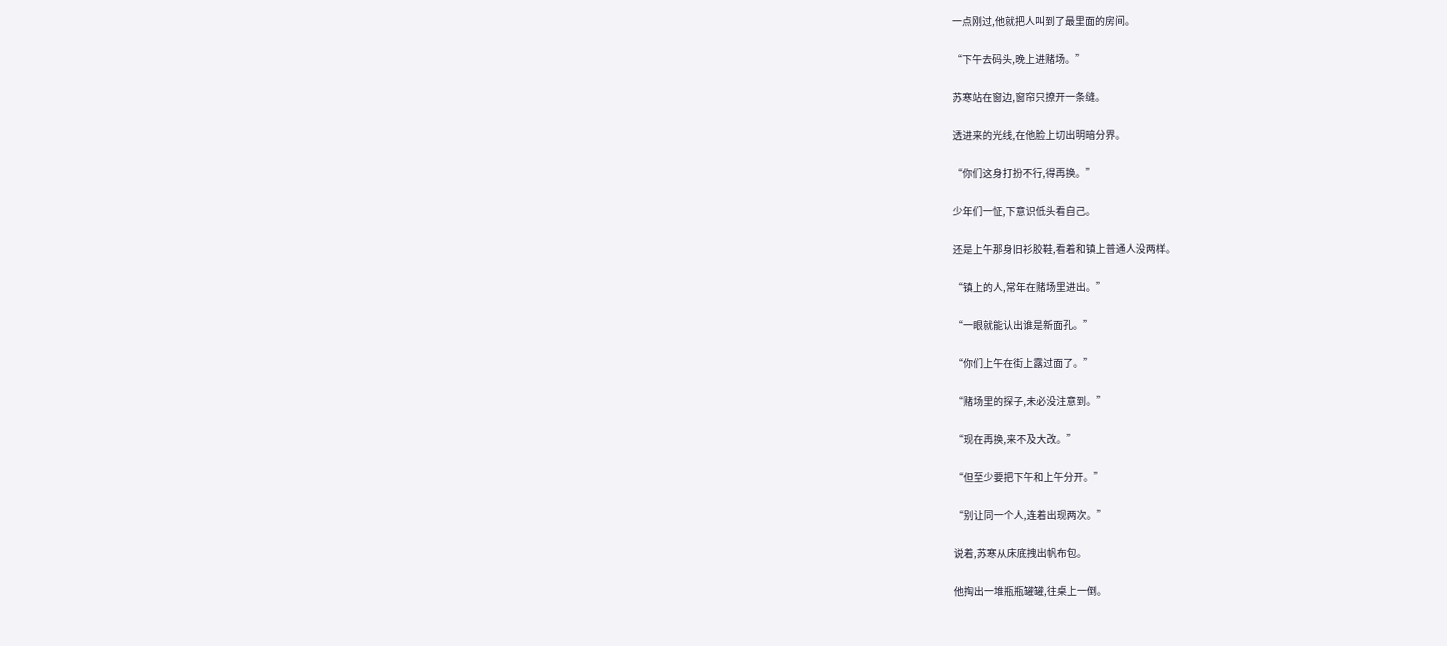一点刚过,他就把人叫到了最里面的房间。

“下午去码头,晚上进赌场。”

苏寒站在窗边,窗帘只撩开一条缝。

透进来的光线,在他脸上切出明暗分界。

“你们这身打扮不行,得再换。”

少年们一怔,下意识低头看自己。

还是上午那身旧衫胶鞋,看着和镇上普通人没两样。

“镇上的人,常年在赌场里进出。”

“一眼就能认出谁是新面孔。”

“你们上午在街上露过面了。”

“赌场里的探子,未必没注意到。”

“现在再换,来不及大改。”

“但至少要把下午和上午分开。”

“别让同一个人,连着出现两次。”

说着,苏寒从床底拽出帆布包。

他掏出一堆瓶瓶罐罐,往桌上一倒。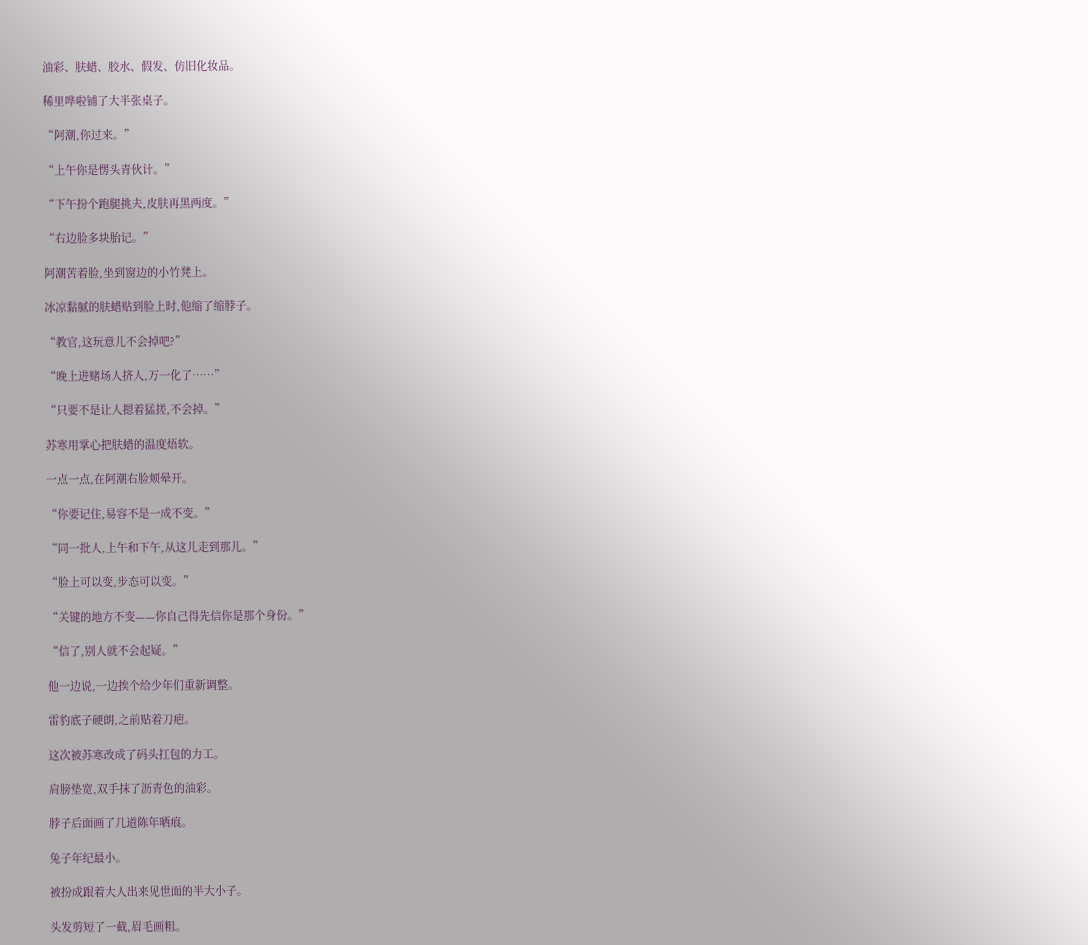油彩、肤蜡、胶水、假发、仿旧化妆品。

稀里哗啦铺了大半张桌子。

“阿潮,你过来。”

“上午你是愣头青伙计。”

“下午扮个跑腿挑夫,皮肤再黑两度。”

“右边脸多块胎记。”

阿潮苦着脸,坐到窗边的小竹凳上。

冰凉黏腻的肤蜡贴到脸上时,他缩了缩脖子。

“教官,这玩意儿不会掉吧?”

“晚上进赌场人挤人,万一化了……”

“只要不是让人摁着猛搓,不会掉。”

苏寒用掌心把肤蜡的温度焐软。

一点一点,在阿潮右脸颊晕开。

“你要记住,易容不是一成不变。”

“同一批人,上午和下午,从这儿走到那儿。”

“脸上可以变,步态可以变。”

“关键的地方不变——你自己得先信你是那个身份。”

“信了,别人就不会起疑。”

他一边说,一边挨个给少年们重新调整。

雷豹底子硬朗,之前贴着刀疤。

这次被苏寒改成了码头扛包的力工。

肩膀垫宽,双手抹了沥青色的油彩。

脖子后面画了几道陈年晒痕。

兔子年纪最小。

被扮成跟着大人出来见世面的半大小子。

头发剪短了一截,眉毛画粗。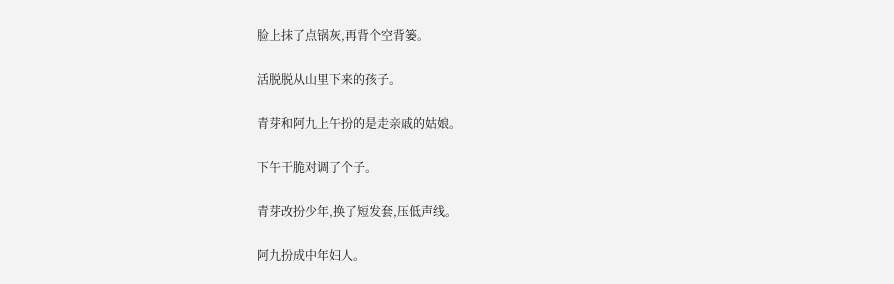脸上抹了点锅灰,再背个空背篓。

活脱脱从山里下来的孩子。

青芽和阿九上午扮的是走亲戚的姑娘。

下午干脆对调了个子。

青芽改扮少年,换了短发套,压低声线。

阿九扮成中年妇人。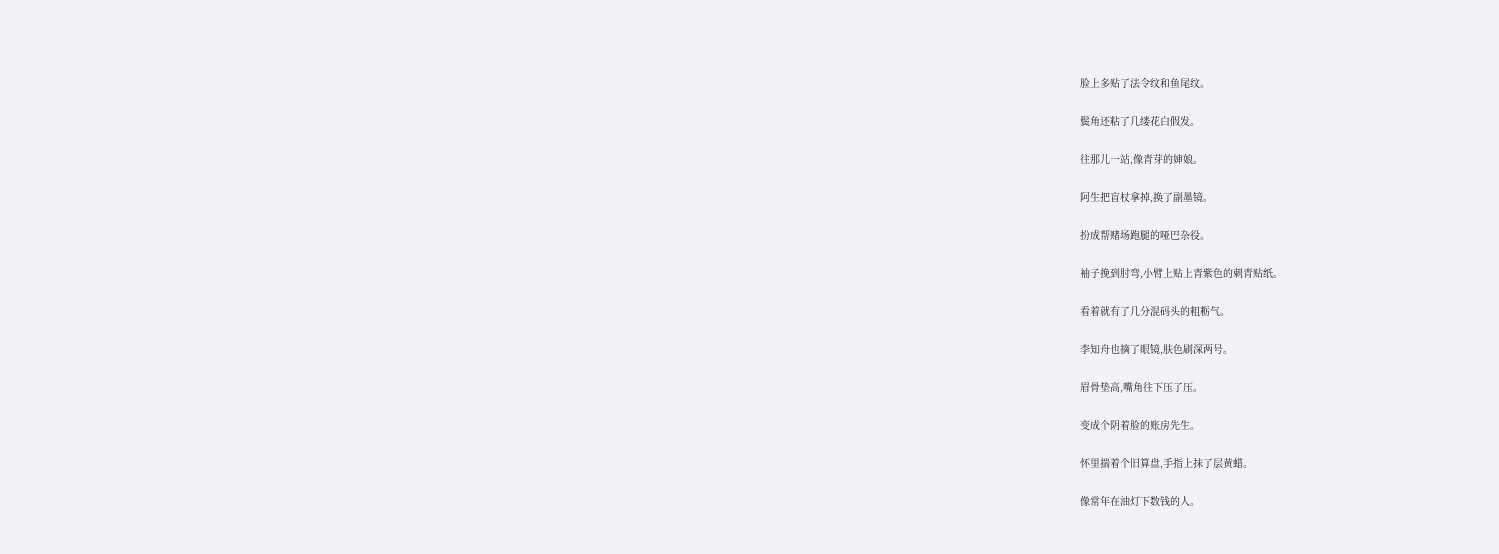脸上多贴了法令纹和鱼尾纹。

鬓角还粘了几缕花白假发。

往那儿一站,像青芽的婶娘。

阿生把盲杖拿掉,换了副墨镜。

扮成帮赌场跑腿的哑巴杂役。

袖子挽到肘弯,小臂上贴上青紫色的刺青贴纸。

看着就有了几分混码头的粗粝气。

李知舟也摘了眼镜,肤色刷深两号。

眉骨垫高,嘴角往下压了压。

变成个阴着脸的账房先生。

怀里揣着个旧算盘,手指上抹了层黄蜡。

像常年在油灯下数钱的人。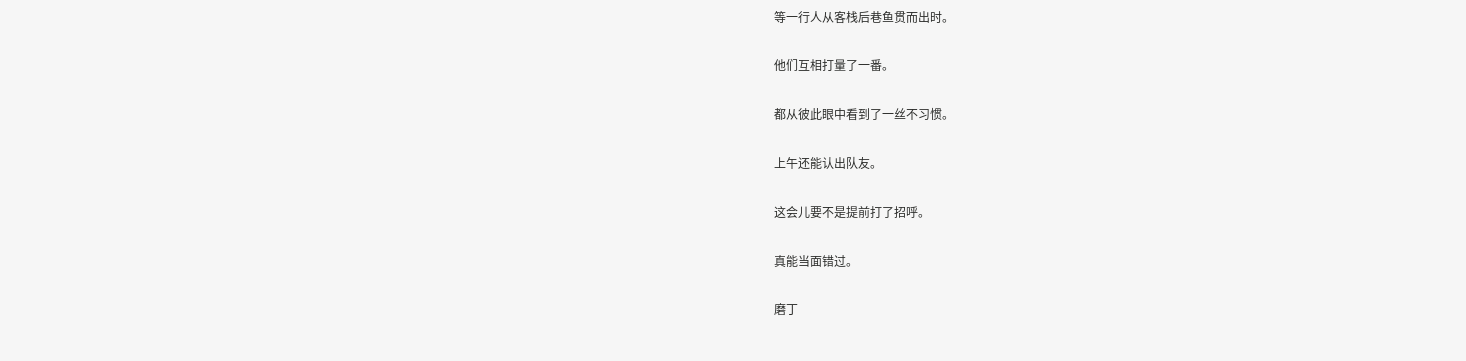等一行人从客栈后巷鱼贯而出时。

他们互相打量了一番。

都从彼此眼中看到了一丝不习惯。

上午还能认出队友。

这会儿要不是提前打了招呼。

真能当面错过。

磨丁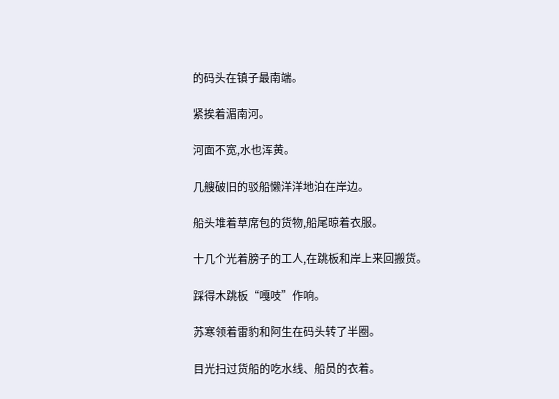的码头在镇子最南端。

紧挨着湄南河。

河面不宽,水也浑黄。

几艘破旧的驳船懒洋洋地泊在岸边。

船头堆着草席包的货物,船尾晾着衣服。

十几个光着膀子的工人,在跳板和岸上来回搬货。

踩得木跳板“嘎吱”作响。

苏寒领着雷豹和阿生在码头转了半圈。

目光扫过货船的吃水线、船员的衣着。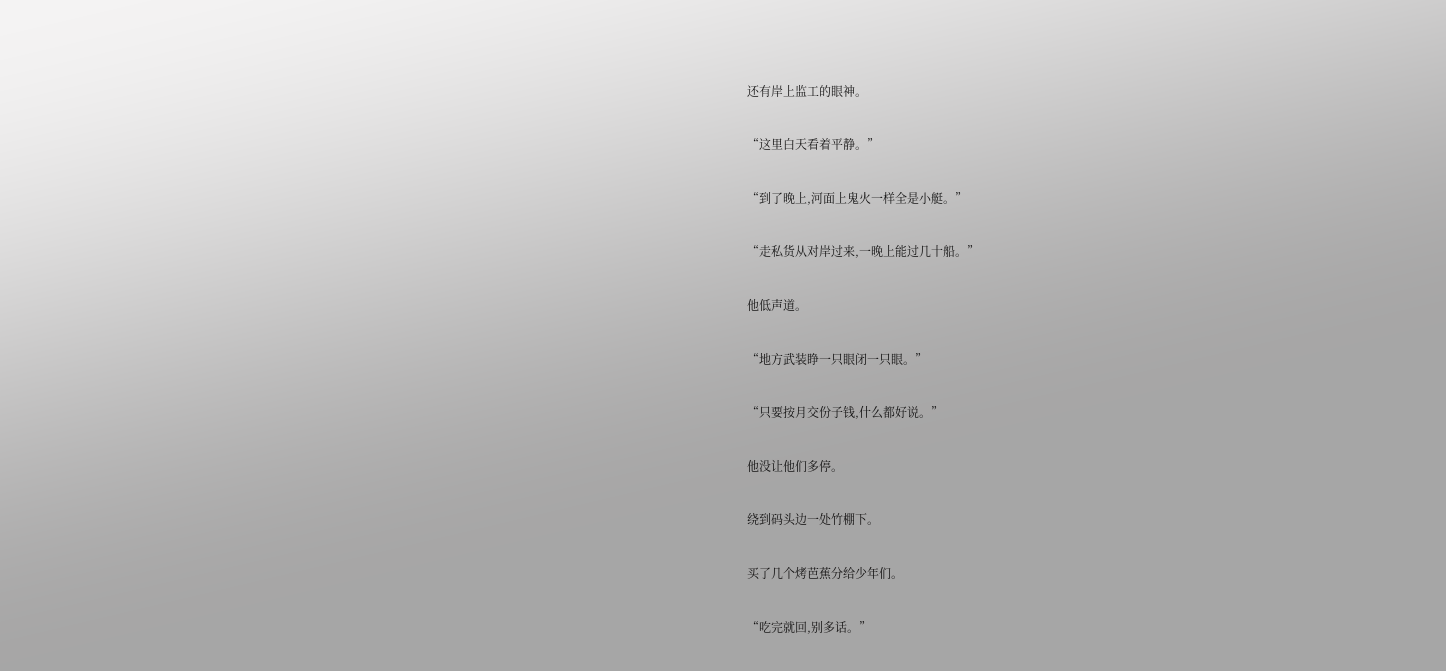还有岸上监工的眼神。

“这里白天看着平静。”

“到了晚上,河面上鬼火一样全是小艇。”

“走私货从对岸过来,一晚上能过几十船。”

他低声道。

“地方武装睁一只眼闭一只眼。”

“只要按月交份子钱,什么都好说。”

他没让他们多停。

绕到码头边一处竹棚下。

买了几个烤芭蕉分给少年们。

“吃完就回,别多话。”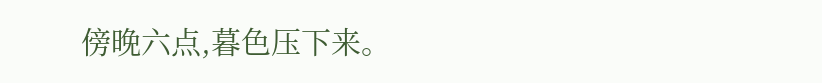傍晚六点,暮色压下来。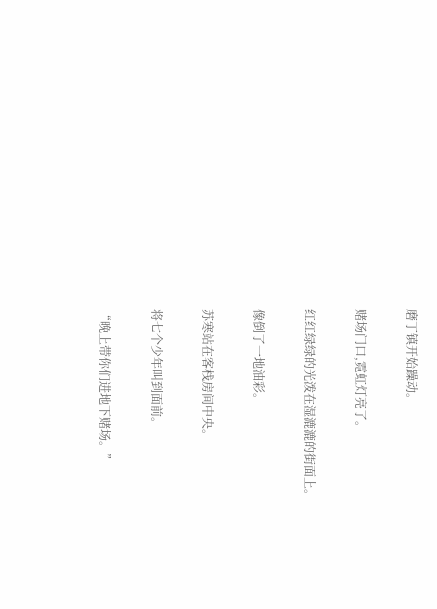磨丁镇开始躁动。

赌场门口,霓虹灯亮了。

红红绿绿的光泼在湿漉漉的街面上。

像倒了一地油彩。

苏寒站在客栈房间中央。

将七个少年叫到面前。

“晚上带你们进地下赌场。”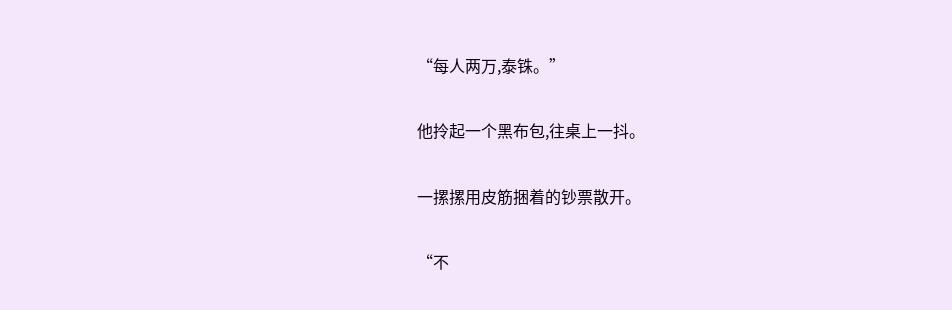“每人两万,泰铢。”

他拎起一个黑布包,往桌上一抖。

一摞摞用皮筋捆着的钞票散开。

“不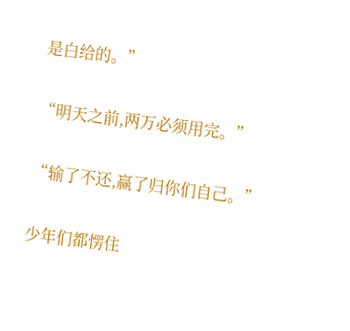是白给的。”

“明天之前,两万必须用完。”

“输了不还,赢了归你们自己。”

少年们都愣住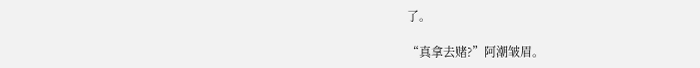了。

“真拿去赌?”阿潮皱眉。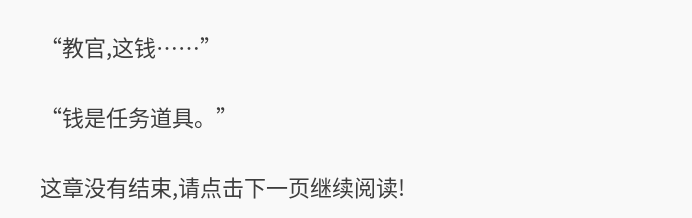“教官,这钱……”

“钱是任务道具。”

这章没有结束,请点击下一页继续阅读!